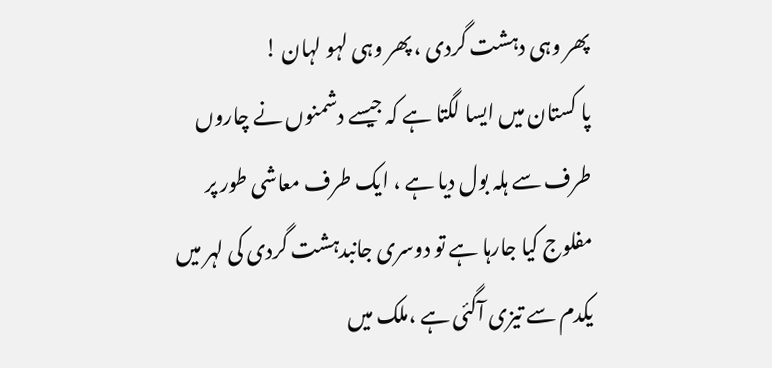پھر وہی دہشت گردی ، پھر وہی لہو لہان !
پا کستان میں ایسا لگتا ہے کہ جیسے دشمنوں نے چاروں طرف سے ہلہ بول دیا ہے ، ایک طرف معاشی طور پر مفلوج کیا جارہا ہے تو دوسری جانبدہشت گردی کی لہر میں یکدم سے تیزی آگئی ہے ،ملک میں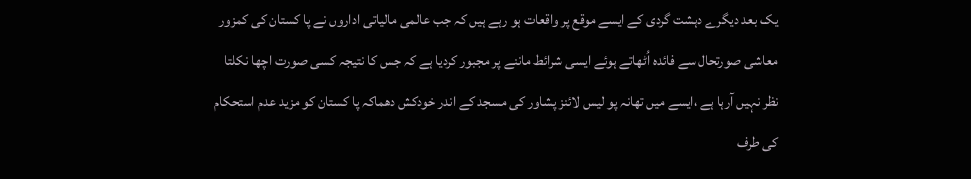یک بعد دیگرے دہشت گردی کے ایسے موقع پر واقعات ہو رہے ہیں کہ جب عالمی مالیاتی اداروں نے پا کستان کی کمزور معاشی صورتحال سے فائدہ اُٹھاتے ہوئے ایسی شرائط ماننے پر مجبور کردیا ہے کہ جس کا نتیجہ کسی صورت اچھا نکلتا نظر نہیں آرہا ہے ،ایسے میں تھانہ پو لیس لائنز پشاور کی مسجد کے اندر خودکش دھماکہ پا کستان کو مزید عدم استحکام کی طرف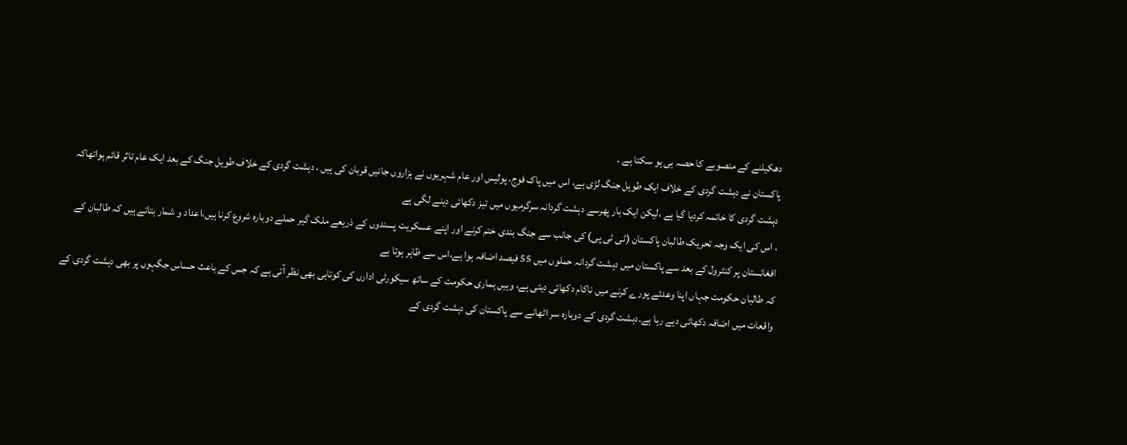دھکیلنے کے منصوبے کا حصہ ہی ہو سکتا ہے ۔
پاکستان نے دہشت گردی کے خلاف ایک طویل جنگ لڑی ہے، اس میں پاک فوج، پولیس اور عام شہریوں نے ہزاروں جانیں قربان کی ہیں ، دہشت گردی کے خلاف طویل جنگ کے بعد ایک عام تاثر قائم ہواتھاکہ دہشت گردی کا خاتمہ کردیا گیا ہے ،لیکن ایک بار پھرسے دہشت گردانہ سرگرمیوں میں تیز دکھائی دینے لگی ہے
، اس کی ایک وجہ تحریک طالبان پاکستان (ٹی ٹی پی) کی جانب سے جنگ بندی ختم کرنے اور اپنے عسکریت پسندوں کے ذریعے ملک گیر حملے دوبارہ شروع کرنا ہیں،اعداد و شمار بتاتے ہیں کہ طالبان کے افغانستان پر کنٹرول کے بعد سے پاکستان میں دہشت گردانہ حملوں میں 55 فیصد اضافہ ہوا ہے،اس سے ظاہر ہوتا ہے
کہ طالبان حکومت جہاں اپنا وعدئے پورے کرنے میں ناکام دکھائی دیتی ہے، وہیں ہماری حکومت کے ساتھ سیکورٹی ادارں کی کوتاہی بھی نظر آتی ہے کہ جس کے باعث حساس جگہوں پر بھی دہشت گردی کے واقعات میں اضافہ دکھائی دیے رہا ہے۔دہشت گردی کے دوبارہ سر اٹھانے سے پاکستان کی دہشت گردی کے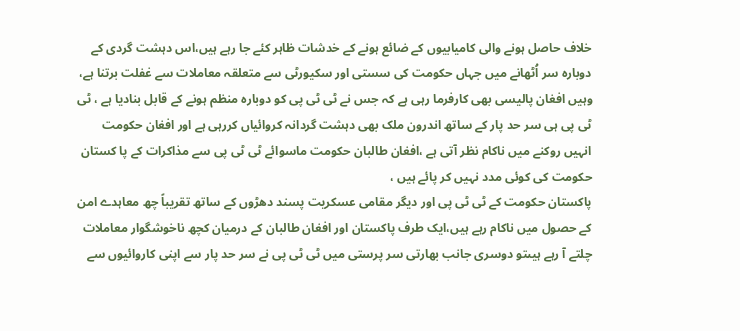خلاف حاصل ہونے والی کامیابیوں کے ضائع ہونے کے خدشات ظاہر کئے جا رہے ہیں،اس دہشت گردی کے دوبارہ سر اُٹھانے میں جہاں حکومت کی سستی اور سکیورٹی سے متعلقہ معاملات سے غفلت برتنا ہے،
وہیں افغان پالیسی بھی کارفرما رہی ہے کہ جس نے ٹی ٹی پی کو دوبارہ منظم ہونے کے قابل بنادیا ہے ، ٹی ٹی پی ہی سر حد پار کے ساتھ اندرون ملک بھی دہشت گردانہ کروائیاں کررہی ہے اور افغان حکومت انہیں روکنے میں ناکام نظر آتی ہے ،افغان طالبان حکومت ماسوائے ٹی ٹی پی سے مذاکرات کے پا کستان حکومت کی کوئی مدد نہیں کر پائے ہیں ،
پاکستان حکومت کے ٹی ٹی پی اور دیگر مقامی عسکریت پسند دھڑوں کے ساتھ تقریباً چھ معاہدے امن کے حصول میں ناکام رہے ہیں،ایک طرف پاکستان اور افغان طالبان کے درمیان کچھ ناخوشگوار معاملات چلتے آ رہے ہیںتو دوسری جانب بھارتی سر پرستی میں ٹی ٹی پی نے سر حد پار سے اپنی کاروائیوں سے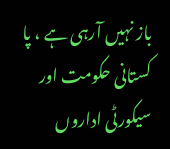باز نہیں آرہی ہے ، پا کستانی حکومت اور سیکورٹی اداروں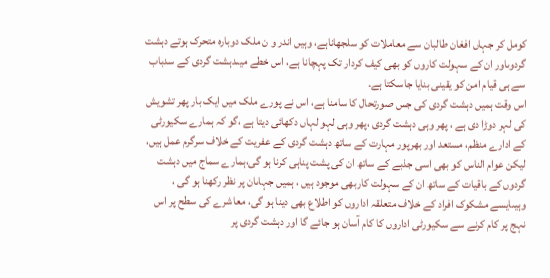کومل کر جہاں افغان طالبان سے معاملات کو سلجھاناہے، وہیں اندر و ن ملک دوبارہ متحرک ہوتے دہشت گردوںاور ان کے سہولت کاروں کو بھی کیف کردار تک پہچانا ہے، اس خطے میںدہشت گردی کے سدباب سے ہی قیام امن کو یقینی بنایا جاسکتا ہے۔
اس وقت ہمیں دہشت گردی کی جس صورتحال کا سامنا ہے، اس نے پورے ملک میں ایک بار پھر تشویش کی لہر دوڑا دی ہے ، پھر وہی دہشت گردی ،پھر وہی لہو لہاں دکھائی دیتا ہے ،گو کہ ہمارے سکیورٹی کے ادارے منظم، مستعد اور بھرپور مہارت کے ساتھ دہشت گردی کے عفریت کے خلاف سرگرم عمل ہیں، لیکن عوام الناس کو بھی اسی جذبے کے ساتھ ان کی پشت پناہی کرنا ہو گی،ہمارے سماج میں دہشت گردوں کے باقیات کے ساتھ ان کے سہولت کاربھی موجود ہیں ، ہمیں جہاںان پر نظر رکھنا ہو گی ،
وہیںایسے مشکوک افراد کے خلاف متعلقہ اداروں کو اطلاع بھی دینا ہو گی، معاشرے کی سطح پر اس نہج پر کام کرنے سے سکیورٹی اداروں کا کام آسان ہو جائے گا اور دہشت گردی پر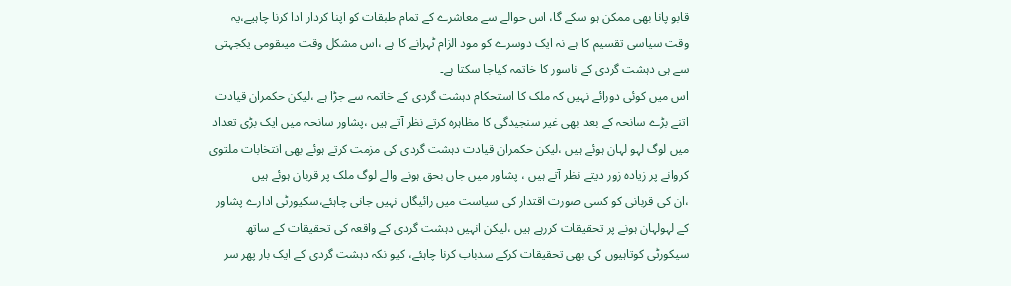قابو پانا بھی ممکن ہو سکے گا، اس حوالے سے معاشرے کے تمام طبقات کو اپنا کردار ادا کرنا چاہیے،یہ وقت سیاسی تقسیم کا ہے نہ ایک دوسرے کو مود الزام ٹہرانے کا ہے ،اس مشکل وقت میںقومی یکجہتی سے ہی دہشت گردی کے ناسور کا خاتمہ کیاجا سکتا ہے۔
اس میں کوئی دورائے نہیں کہ ملک کا استحکام دہشت گردی کے خاتمہ سے جڑا ہے ،لیکن حکمران قیادت اتنے بڑے سانحہ کے بعد بھی غیر سنجیدگی کا مظاہرہ کرتے نظر آتے ہیں ،پشاور سانحہ میں ایک بڑی تعداد میں لوگ لہو لہان ہوئے ہیں ،لیکن حکمران قیادت دہشت گردی کی مزمت کرتے ہوئے بھی انتخابات ملتوی کروانے پر زیادہ زور دیتے نظر آتے ہیں ، پشاور میں جاں بحق ہونے والے لوگ ملک پر قربان ہوئے ہیں
،ان کی قربانی کو کسی صورت اقتدار کی سیاست میں رائیگاں نہیں جانی چاہئے،سکیورٹی ادارے پشاور کے لہولہان ہونے پر تحقیقات کررہے ہیں ،لیکن انہیں دہشت گردی کے واقعہ کی تحقیقات کے ساتھ سیکورٹی کوتاہیوں کی بھی تحقیقات کرکے سدباب کرنا چاہئے، کیو نکہ دہشت گردی کے ایک بار پھر سر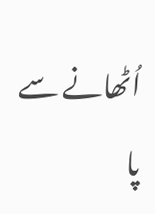اُٹھانے سے پا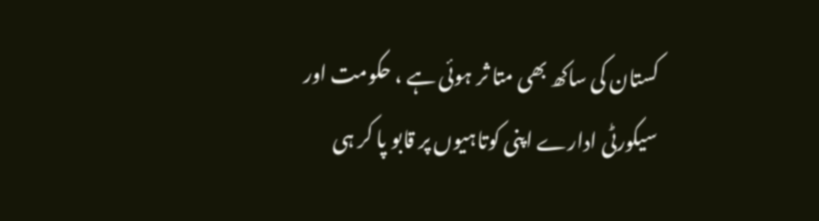کستان کی ساکھ بھی متا ثر ہوئی ہے ، حکومت اور سیکورٹی ادارے اپنی کوتاہیوں پر قابو پا کر ہی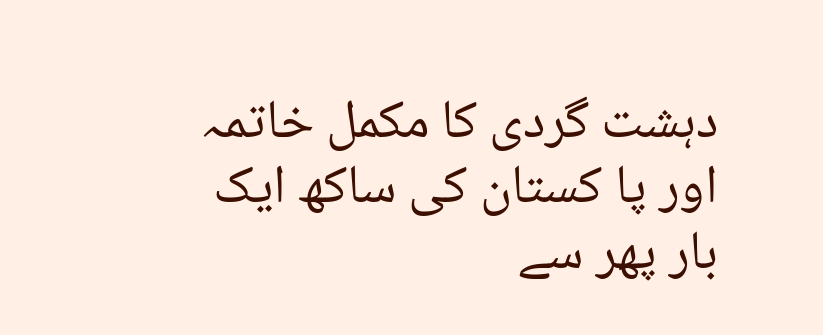دہشت گردی کا مکمل خاتمہ اور پا کستان کی ساکھ ایک بار پھر سے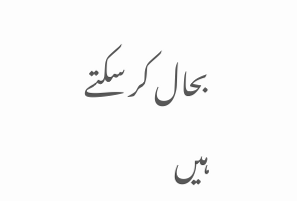بحال کر سکتے ہیں